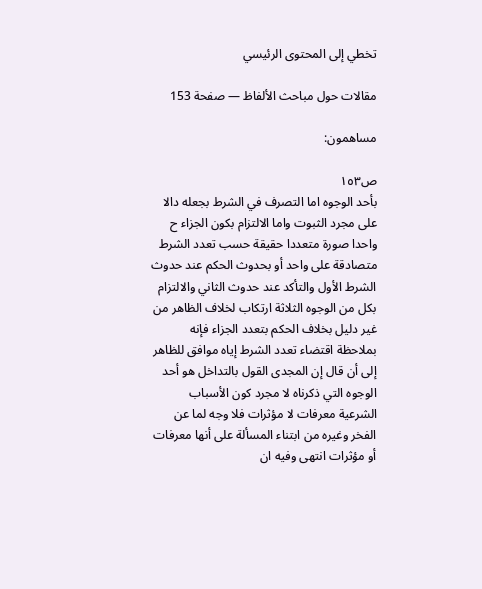تخطي إلى المحتوى الرئيسي

مقالات حول مباحث الألفاظ — صفحة 153

مساهمون:

ص١٥٣
بأحد الوجوه اما التصرف في الشرط بجعله دالا على مجرد الثبوت واما الالتزام بكون الجزاء ح واحدا صورة متعددا حقيقة حسب تعدد الشرط متصادقة على واحد أو بحدوث الحكم عند حدوث الشرط الأول والتأكد عند حدوث الثاني والالتزام بكل من الوجوه الثلاثة ارتكاب لخلاف الظاهر من غير دليل بخلاف الحكم بتعدد الجزاء فإنه بملاحظة اقتضاء تعدد الشرط إياه موافق للظاهر إلى أن قال إن المجدى القول بالتداخل هو أحد الوجوه التي ذكرناه لا مجرد كون الأسباب الشرعية معرفات لا مؤثرات فلا وجه لما عن الفخر وغيره من ابتناء المسألة على أنها معرفات أو مؤثرات انتهى وفيه ان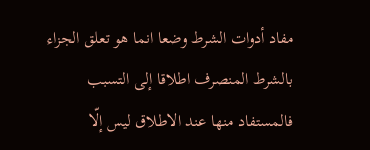مفاد أدوات الشرط وضعا انما هو تعلق الجزاء بالشرط المنصرف اطلاقا إلى التسبب فالمستفاد منها عند الاطلاق ليس إلّا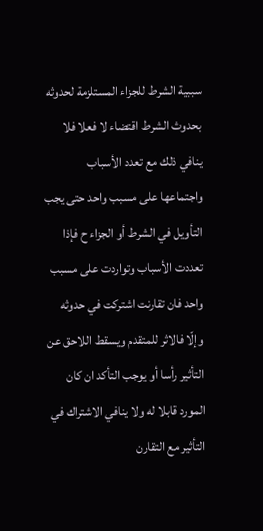سببية الشرط للجزاء المستلزمة لحدوثه بحدوث الشرط اقتضاء لا فعلا فلا ينافي ذلك مع تعدد الأسباب واجتماعها على مسبب واحد حتى يجب التأويل في الشرط أو الجزاء ح فإذا تعددت الأسباب وتواردت على مسبب واحد فان تقارنت اشتركت في حدوثه وإلّا فالاثر للمتقدم ويسقط اللاحق عن التأثير رأسا أو يوجب التأكد ان كان المورد قابلا له ولا ينافي الاشتراك في التأثير مع التقارن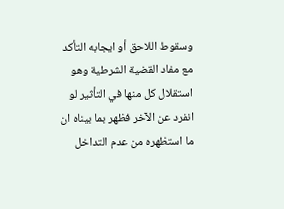وسقوط اللاحق أو ايجابه التأكد مع مفاد القضية الشرطية وهو استقلال كل منها في التأثير لو انفرد عن الآخر فظهر بما بيناه ان ما استظهره من عدم التداخل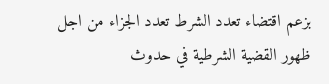بزعم اقتضاء تعدد الشرط تعدد الجزاء من اجل ظهور القضية الشرطية في حدوث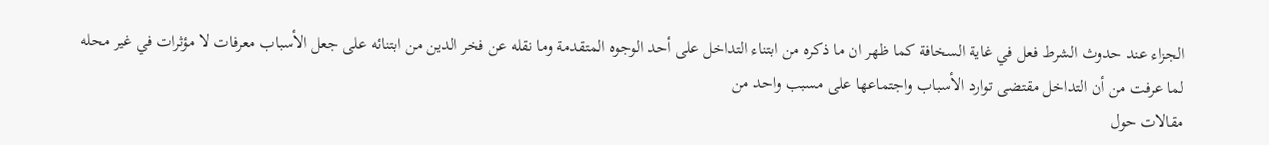الجزاء عند حدوث الشرط فعل في غاية السخافة كما ظهر ان ما ذكره من ابتناء التداخل على أحد الوجوه المتقدمة وما نقله عن فخر الدين من ابتنائه على جعل الأسباب معرفات لا مؤثرات في غير محله لما عرفت من أن التداخل مقتضى توارد الأسباب واجتماعها على مسبب واحد من
مقالات حول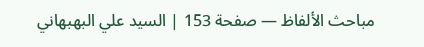مباحث الألفاظ — صفحة 153 | السيد علي البهبهاني